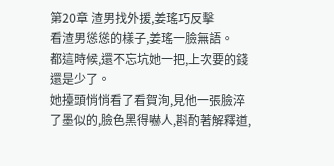第20章 渣男找外援,姜瑤巧反擊
看渣男慫慫的樣子,姜瑤一臉無語。
都這時候,還不忘坑她一把,上次要的錢還是少了。
她擡頭悄悄看了看賀洵,見他一張臉淬了墨似的,臉色黑得嚇人,斟酌著解釋道,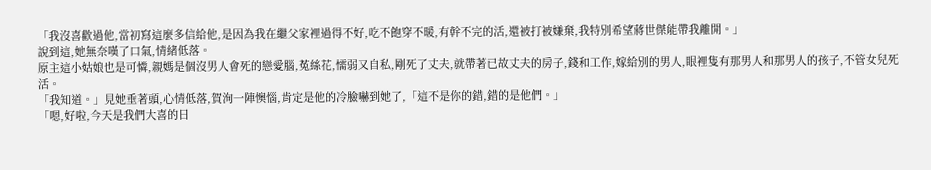「我沒喜歡過他,當初寫這麼多信給他,是因為我在繼父家裡過得不好,吃不飽穿不暖,有幹不完的活,還被打被嫌棄,我特別希望蔣世傑能帶我離開。」
說到這,她無奈嘆了口氣,情緒低落。
原主這小姑娘也是可憐,親媽是個沒男人會死的戀愛腦,菟絲花,懦弱又自私,剛死了丈夫,就帶著已故丈夫的房子,錢和工作,嫁給別的男人,眼裡隻有那男人和那男人的孩子,不管女兒死活。
「我知道。」見她垂著頭,心情低落,賀洵一陣懊惱,肯定是他的冷臉嚇到她了,「這不是你的錯,錯的是他們。」
「嗯,好啦,今天是我們大喜的日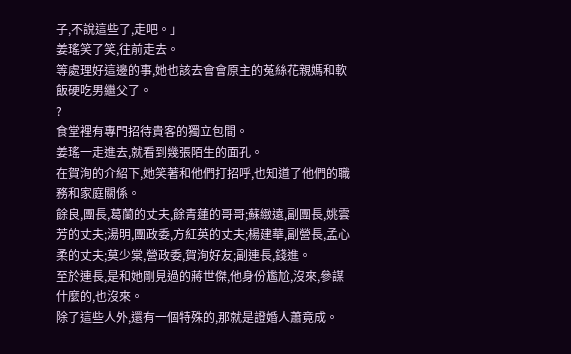子,不說這些了,走吧。」
姜瑤笑了笑,往前走去。
等處理好這邊的事,她也該去會會原主的菟絲花親媽和軟飯硬吃男繼父了。
?
食堂裡有專門招待貴客的獨立包間。
姜瑤一走進去,就看到幾張陌生的面孔。
在賀洵的介紹下,她笑著和他們打招呼,也知道了他們的職務和家庭關係。
餘良,團長,葛蘭的丈夫,餘青蓮的哥哥;蘇緻遠,副團長,姚雲芳的丈夫;湯明,團政委,方紅英的丈夫;楊建華,副營長,孟心柔的丈夫;莫少棠,營政委,賀洵好友;副連長,錢進。
至於連長,是和她剛見過的蔣世傑,他身份尷尬,沒來,參謀什麼的,也沒來。
除了這些人外,還有一個特殊的,那就是證婚人蕭竟成。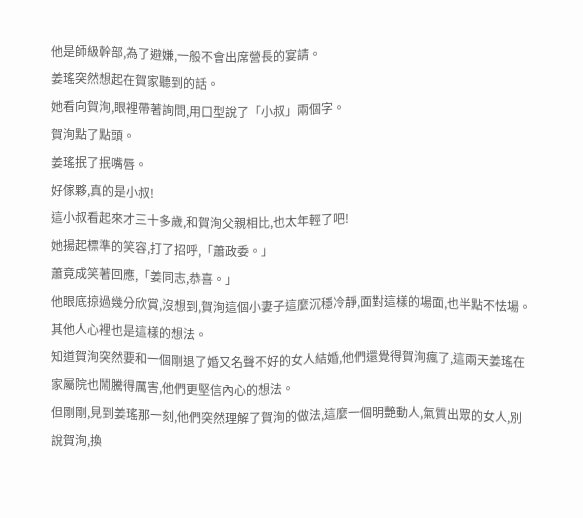他是師級幹部,為了避嫌,一般不會出席營長的宴請。
姜瑤突然想起在賀家聽到的話。
她看向賀洵,眼裡帶著詢問,用口型說了「小叔」兩個字。
賀洵點了點頭。
姜瑤抿了抿嘴唇。
好傢夥,真的是小叔!
這小叔看起來才三十多歲,和賀洵父親相比,也太年輕了吧!
她揚起標準的笑容,打了招呼,「蕭政委。」
蕭竟成笑著回應,「姜同志,恭喜。」
他眼底掠過幾分欣賞,沒想到,賀洵這個小妻子這麼沉穩冷靜,面對這樣的場面,也半點不怯場。
其他人心裡也是這樣的想法。
知道賀洵突然要和一個剛退了婚又名聲不好的女人結婚,他們還覺得賀洵瘋了,這兩天姜瑤在家屬院也鬧騰得厲害,他們更堅信內心的想法。
但剛剛,見到姜瑤那一刻,他們突然理解了賀洵的做法,這麼一個明艷動人,氣質出眾的女人,別說賀洵,換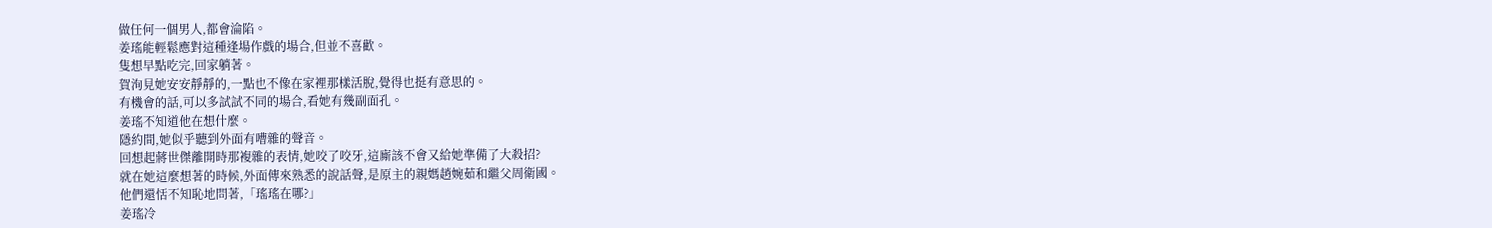做任何一個男人,都會淪陷。
姜瑤能輕鬆應對這種逢場作戲的場合,但並不喜歡。
隻想早點吃完,回家躺著。
賀洵見她安安靜靜的,一點也不像在家裡那樣活脫,覺得也挺有意思的。
有機會的話,可以多試試不同的場合,看她有幾副面孔。
姜瑤不知道他在想什麼。
隱約間,她似乎聽到外面有嘈雜的聲音。
回想起蔣世傑離開時那複雜的表情,她咬了咬牙,這廝該不會又給她準備了大殺招?
就在她這麼想著的時候,外面傳來熟悉的說話聲,是原主的親媽趙婉茹和繼父周衛國。
他們還恬不知恥地問著,「瑤瑤在哪?」
姜瑤冷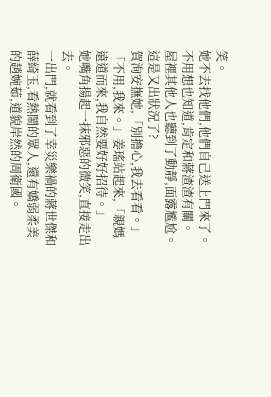笑。
她不去找他們,他們自己送上門來了。
不用想也知道,肯定和蔣渣渣有關。
屋裡其他人也聽到了動靜,面露尷尬。
這是又出狀況了?
賀洵安撫她,「別擔心,我去看看。」
「不用,我來。」姜瑤站起來,「親媽遠道而來,我自然要好好招待。」
她嘴角揚起一抹邪惡的微笑,直接走出去。
一出門,就看到了幸災樂禍的蔣世傑和薛綺玉,看熱鬧的眾人,還有嬌弱柔美的趙婉茹,道貌岸然的周衛國。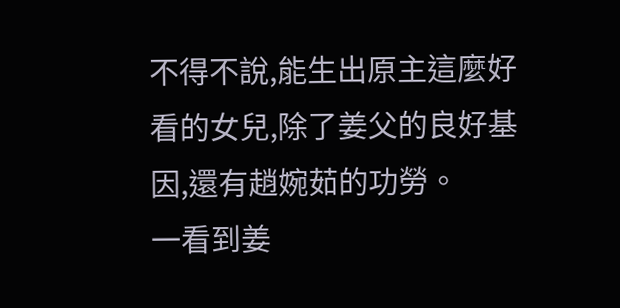不得不說,能生出原主這麼好看的女兒,除了姜父的良好基因,還有趙婉茹的功勞。
一看到姜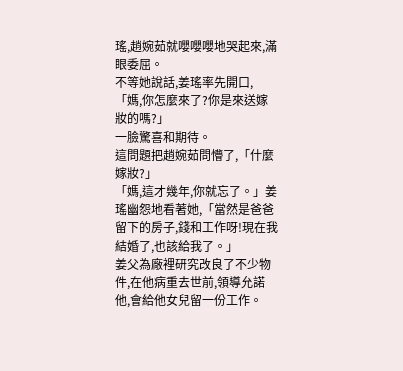瑤,趙婉茹就嚶嚶嚶地哭起來,滿眼委屈。
不等她說話,姜瑤率先開口,「媽,你怎麼來了?你是來送嫁妝的嗎?」
一臉驚喜和期待。
這問題把趙婉茹問懵了,「什麼嫁妝?」
「媽,這才幾年,你就忘了。」姜瑤幽怨地看著她,「當然是爸爸留下的房子,錢和工作呀!現在我結婚了,也該給我了。」
姜父為廠裡研究改良了不少物件,在他病重去世前,領導允諾他,會給他女兒留一份工作。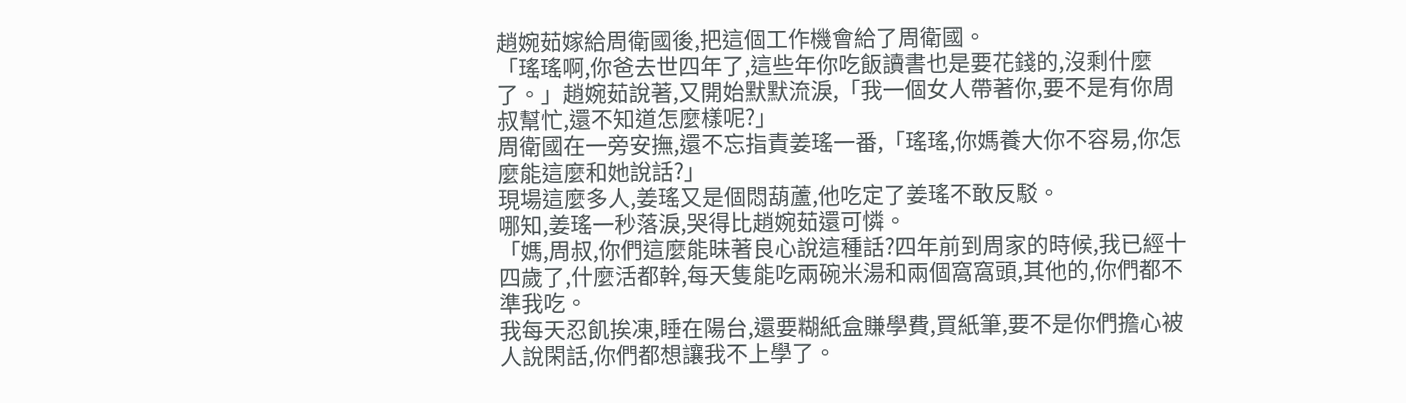趙婉茹嫁給周衛國後,把這個工作機會給了周衛國。
「瑤瑤啊,你爸去世四年了,這些年你吃飯讀書也是要花錢的,沒剩什麼了。」趙婉茹說著,又開始默默流淚,「我一個女人帶著你,要不是有你周叔幫忙,還不知道怎麼樣呢?」
周衛國在一旁安撫,還不忘指責姜瑤一番,「瑤瑤,你媽養大你不容易,你怎麼能這麼和她說話?」
現場這麼多人,姜瑤又是個悶葫蘆,他吃定了姜瑤不敢反駁。
哪知,姜瑤一秒落淚,哭得比趙婉茹還可憐。
「媽,周叔,你們這麼能昧著良心說這種話?四年前到周家的時候,我已經十四歲了,什麼活都幹,每天隻能吃兩碗米湯和兩個窩窩頭,其他的,你們都不準我吃。
我每天忍飢挨凍,睡在陽台,還要糊紙盒賺學費,買紙筆,要不是你們擔心被人說閑話,你們都想讓我不上學了。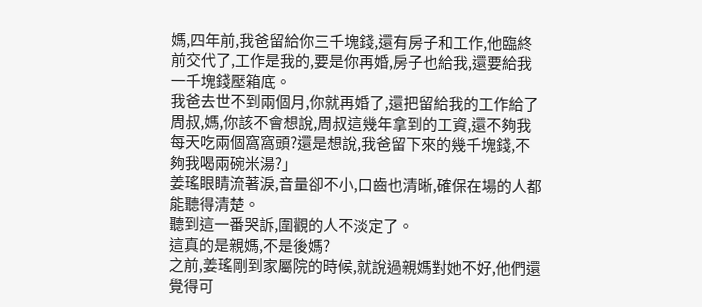媽,四年前,我爸留給你三千塊錢,還有房子和工作,他臨終前交代了,工作是我的,要是你再婚,房子也給我,還要給我一千塊錢壓箱底。
我爸去世不到兩個月,你就再婚了,還把留給我的工作給了周叔,媽,你該不會想說,周叔這幾年拿到的工資,還不夠我每天吃兩個窩窩頭?還是想說,我爸留下來的幾千塊錢,不夠我喝兩碗米湯?」
姜瑤眼睛流著淚,音量卻不小,口齒也清晰,確保在場的人都能聽得清楚。
聽到這一番哭訴,圍觀的人不淡定了。
這真的是親媽,不是後媽?
之前,姜瑤剛到家屬院的時候,就說過親媽對她不好,他們還覺得可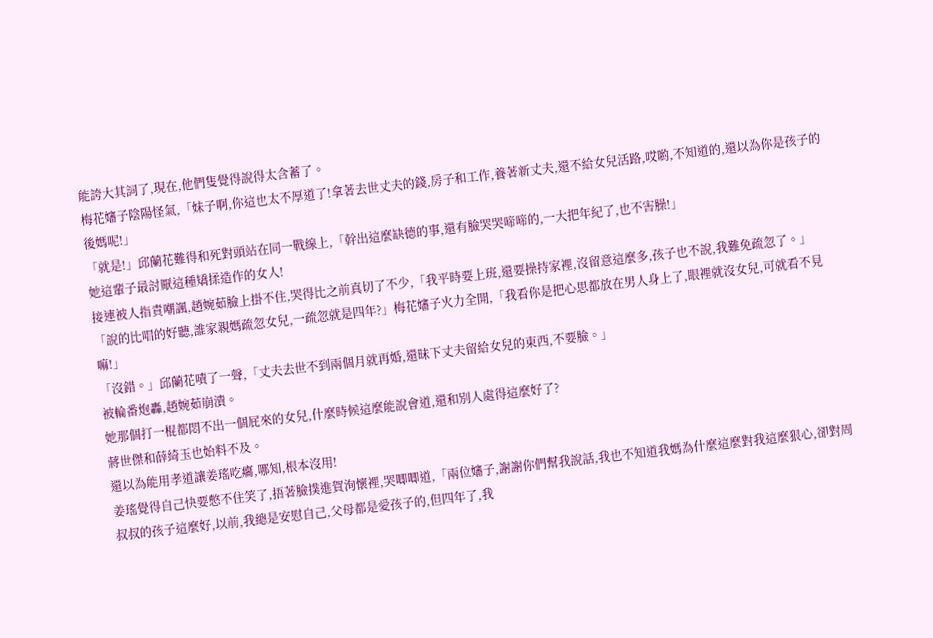能誇大其詞了,現在,他們隻覺得說得太含蓄了。
梅花嬸子陰陽怪氣,「妹子啊,你這也太不厚道了!拿著去世丈夫的錢,房子和工作,養著新丈夫,還不給女兒活路,哎喲,不知道的,還以為你是孩子的後媽呢!」
「就是!」邱蘭花難得和死對頭站在同一戰線上,「幹出這麼缺德的事,還有臉哭哭啼啼的,一大把年紀了,也不害臊!」
她這輩子最討厭這種矯揉造作的女人!
接連被人指責嘲諷,趙婉茹臉上掛不住,哭得比之前真切了不少,「我平時要上班,還要操持家裡,沒留意這麼多,孩子也不說,我難免疏忽了。」
「說的比唱的好聽,誰家親媽疏忽女兒,一疏忽就是四年?」梅花嬸子火力全開,「我看你是把心思都放在男人身上了,眼裡就沒女兒,可就看不見嘛!」
「沒錯。」邱蘭花嘖了一聲,「丈夫去世不到兩個月就再婚,還昧下丈夫留給女兒的東西,不要臉。」
被輪番炮轟,趙婉茹崩潰。
她那個打一棍都悶不出一個屁來的女兒,什麼時候這麼能說會道,還和別人處得這麼好了?
蔣世傑和薛綺玉也始料不及。
還以為能用孝道讓姜瑤吃癟,哪知,根本沒用!
姜瑤覺得自己快要憋不住笑了,捂著臉撲進賀洵懷裡,哭唧唧道,「兩位嬸子,謝謝你們幫我說話,我也不知道我媽為什麼這麼對我這麼狠心,卻對周叔叔的孩子這麼好,以前,我總是安慰自己,父母都是愛孩子的,但四年了,我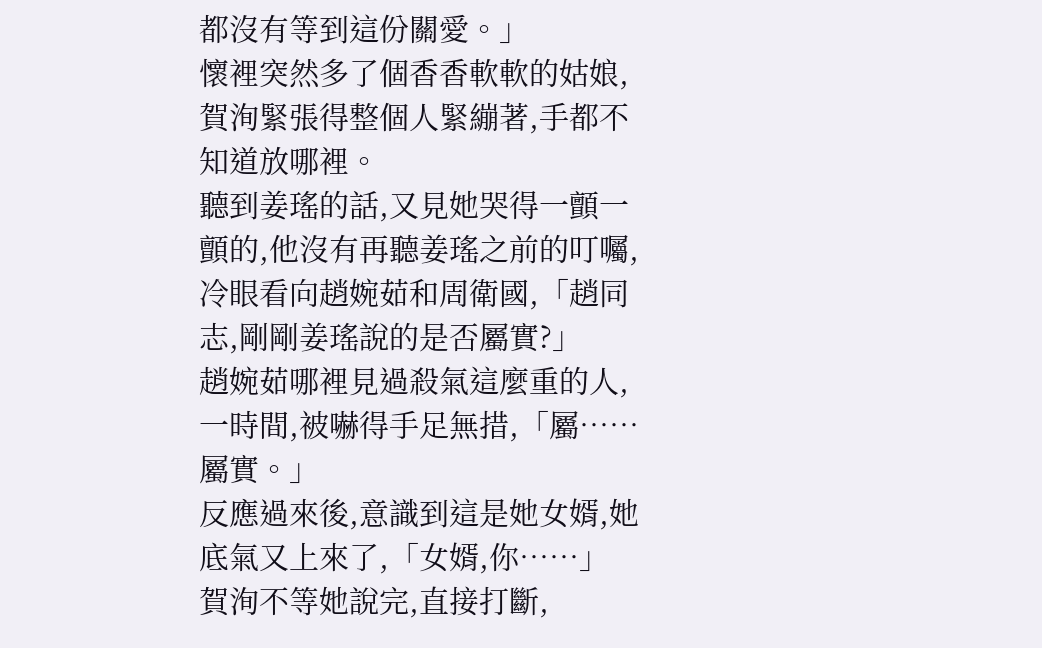都沒有等到這份關愛。」
懷裡突然多了個香香軟軟的姑娘,賀洵緊張得整個人緊繃著,手都不知道放哪裡。
聽到姜瑤的話,又見她哭得一顫一顫的,他沒有再聽姜瑤之前的叮囑,冷眼看向趙婉茹和周衛國,「趙同志,剛剛姜瑤說的是否屬實?」
趙婉茹哪裡見過殺氣這麼重的人,一時間,被嚇得手足無措,「屬……屬實。」
反應過來後,意識到這是她女婿,她底氣又上來了,「女婿,你……」
賀洵不等她說完,直接打斷,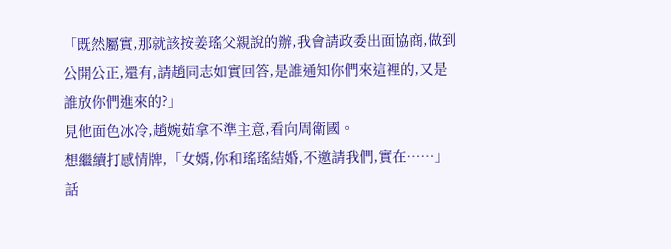「既然屬實,那就該按姜瑤父親說的辦,我會請政委出面協商,做到公開公正,還有,請趙同志如實回答,是誰通知你們來這裡的,又是誰放你們進來的?」
見他面色冰冷,趙婉茹拿不準主意,看向周衛國。
想繼續打感情牌,「女婿,你和瑤瑤結婚,不邀請我們,實在……」
話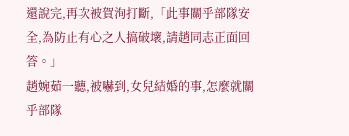還說完,再次被賀洵打斷,「此事關乎部隊安全,為防止有心之人搞破壞,請趙同志正面回答。」
趙婉茹一聽,被嚇到,女兒結婚的事,怎麼就關乎部隊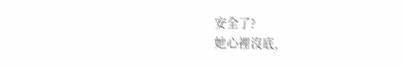安全了?
她心裡沒底,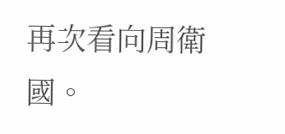再次看向周衛國。